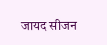जायद सीजन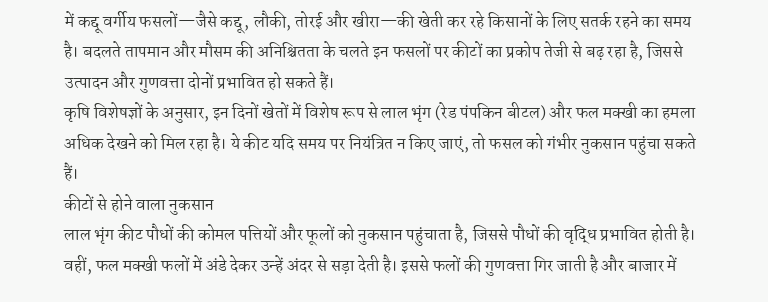में कद्दू वर्गीय फसलों—जैसे कद्दू, लौकी, तोरई और खीरा—की खेती कर रहे किसानों के लिए सतर्क रहने का समय है। बदलते तापमान और मौसम की अनिश्चितता के चलते इन फसलों पर कीटों का प्रकोप तेजी से बढ़ रहा है, जिससे उत्पादन और गुणवत्ता दोनों प्रभावित हो सकते हैं।
कृषि विशेषज्ञों के अनुसार, इन दिनों खेतों में विशेष रूप से लाल भृंग (रेड पंपकिन बीटल) और फल मक्खी का हमला अधिक देखने को मिल रहा है। ये कीट यदि समय पर नियंत्रित न किए जाएं, तो फसल को गंभीर नुकसान पहुंचा सकते हैं।
कीटों से होने वाला नुकसान
लाल भृंग कीट पौधों की कोमल पत्तियों और फूलों को नुकसान पहुंचाता है, जिससे पौधों की वृद्धि प्रभावित होती है। वहीं, फल मक्खी फलों में अंडे देकर उन्हें अंदर से सड़ा देती है। इससे फलों की गुणवत्ता गिर जाती है और बाजार में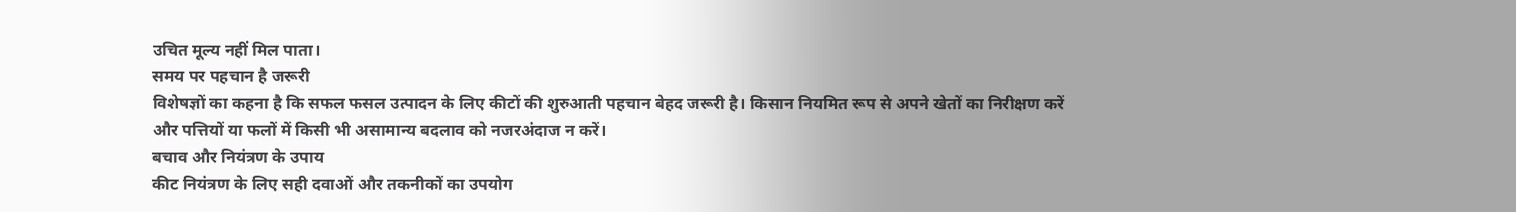उचित मूल्य नहीं मिल पाता।
समय पर पहचान है जरूरी
विशेषज्ञों का कहना है कि सफल फसल उत्पादन के लिए कीटों की शुरुआती पहचान बेहद जरूरी है। किसान नियमित रूप से अपने खेतों का निरीक्षण करें और पत्तियों या फलों में किसी भी असामान्य बदलाव को नजरअंदाज न करें।
बचाव और नियंत्रण के उपाय
कीट नियंत्रण के लिए सही दवाओं और तकनीकों का उपयोग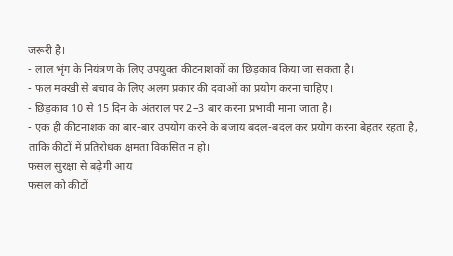जरूरी है।
- लाल भृंग के नियंत्रण के लिए उपयुक्त कीटनाशकों का छिड़काव किया जा सकता है।
- फल मक्खी से बचाव के लिए अलग प्रकार की दवाओं का प्रयोग करना चाहिए।
- छिड़काव 10 से 15 दिन के अंतराल पर 2–3 बार करना प्रभावी माना जाता है।
- एक ही कीटनाशक का बार-बार उपयोग करने के बजाय बदल-बदल कर प्रयोग करना बेहतर रहता है, ताकि कीटों में प्रतिरोधक क्षमता विकसित न हो।
फसल सुरक्षा से बढ़ेगी आय
फसल को कीटों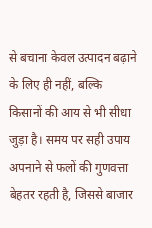से बचाना केवल उत्पादन बढ़ाने के लिए ही नहीं, बल्कि किसानों की आय से भी सीधा जुड़ा है। समय पर सही उपाय अपनाने से फलों की गुणवत्ता बेहतर रहती है, जिससे बाजार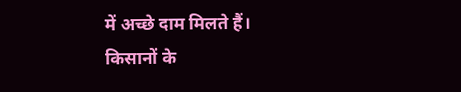में अच्छे दाम मिलते हैं।
किसानों के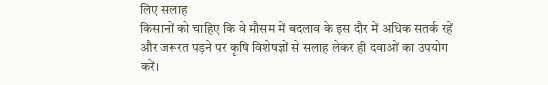लिए सलाह
किसानों को चाहिए कि वे मौसम में बदलाव के इस दौर में अधिक सतर्क रहें और जरूरत पड़ने पर कृषि विशेषज्ञों से सलाह लेकर ही दवाओं का उपयोग करें।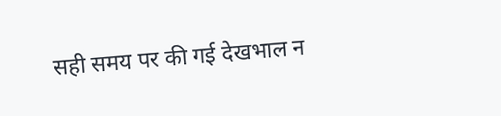सही समय पर की गई देखभाल न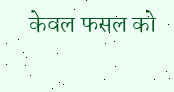केवल फसल को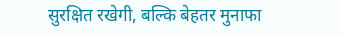सुरक्षित रखेगी, बल्कि बेहतर मुनाफा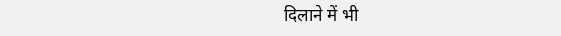दिलाने में भी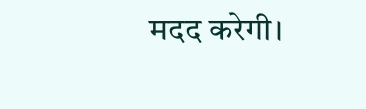मदद करेगी।